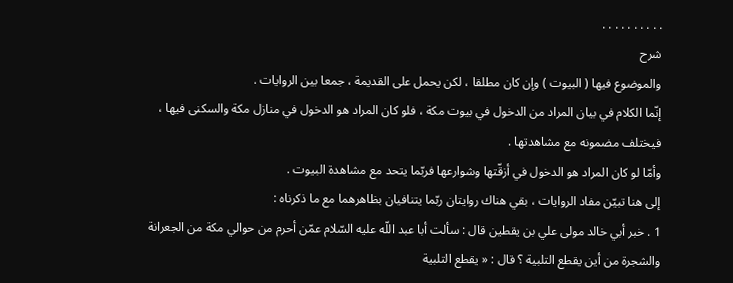. . . . . . . . . .
شرح
والموضوع فيها ( البيوت ) وإن كان مطلقا ، لكن يحمل على القديمة ، جمعا بين الروايات .
إنّما الكلام في بيان المراد من الدخول في بيوت مكة ، فلو كان المراد هو الدخول في منازل مكة والسكنى فيها ، فيختلف مضمونه مع مشاهدتها .
وأمّا لو كان المراد هو الدخول في أزقّتها وشوارعها فربّما يتحد مع مشاهدة البيوت .
إلى هنا تبيّن مفاد الروايات ، بقي هناك روايتان ربّما يتنافيان بظاهرهما مع ما ذكرناه :
1 . خبر أبي خالد مولى علي بن يقطين قال : سألت أبا عبد اللّه عليه السّلام عمّن أحرم من حوالي مكة من الجعرانة والشجرة من أين يقطع التلبية ؟ قال : « يقطع التلبية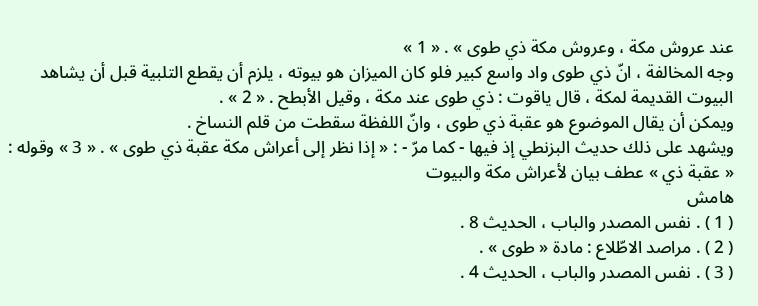عند عروش مكة ، وعروش مكة ذي طوى » . « 1 »
وجه المخالفة ، انّ ذي طوى واد واسع كبير فلو كان الميزان هو بيوته ، يلزم أن يقطع التلبية قبل أن يشاهد البيوت القديمة لمكة ، قال ياقوت : ذي طوى عند مكة ، وقيل الأبطح . « 2 » .
ويمكن أن يقال الموضوع هو عقبة ذي طوى ، وانّ اللفظة سقطت من قلم النساخ .
ويشهد على ذلك حديث البزنطي إذ فيها - كما مرّ - : « إذا نظر إلى أعراش مكة عقبة ذي طوى » . « 3 » وقوله : « عقبة ذي » عطف بيان لأعراش مكة والبيوت
هامش
( 1 ) . نفس المصدر والباب ، الحديث 8 .
( 2 ) . مراصد الاطّلاع : مادة « طوى » .
( 3 ) . نفس المصدر والباب ، الحديث 4 .